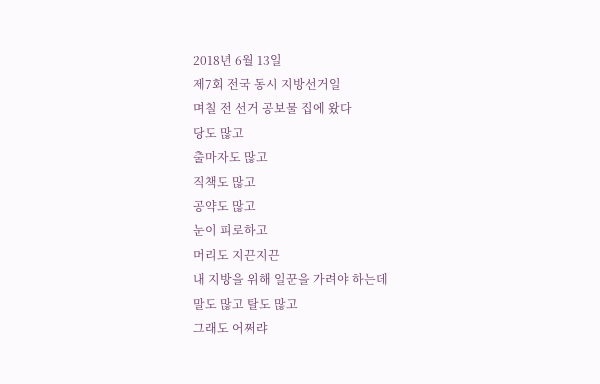2018년 6월 13일
제7회 전국 동시 지방선거일
며칠 전 선거 공보물 집에 왔다
당도 많고
출마자도 많고
직책도 많고
공약도 많고
눈이 피로하고
머리도 지끈지끈
내 지방을 위해 일꾼을 가려야 하는데
말도 많고 탈도 많고
그래도 어쩌랴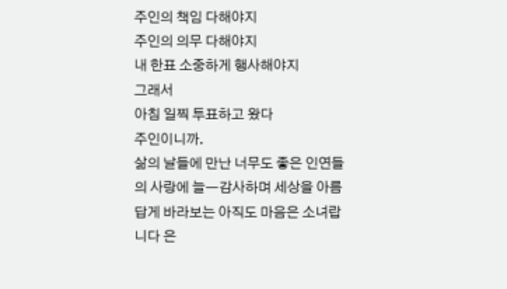주인의 책임 다해야지
주인의 의무 다해야지
내 한표 소중하게 행사해야지
그래서
아침 일찍 투표하고 왔다
주인이니까.
삶의 날들에 만난 너무도 좋은 인연들의 사랑에 늘ㅡ감사하며 세상을 아름답게 바라보는 아직도 마음은 소녀랍니다 은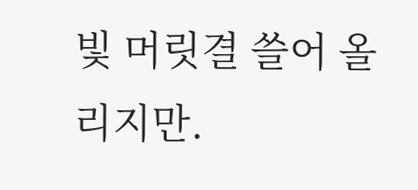빛 머릿결 쓸어 올리지만.